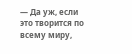— Да уж, если это творится по всему миру,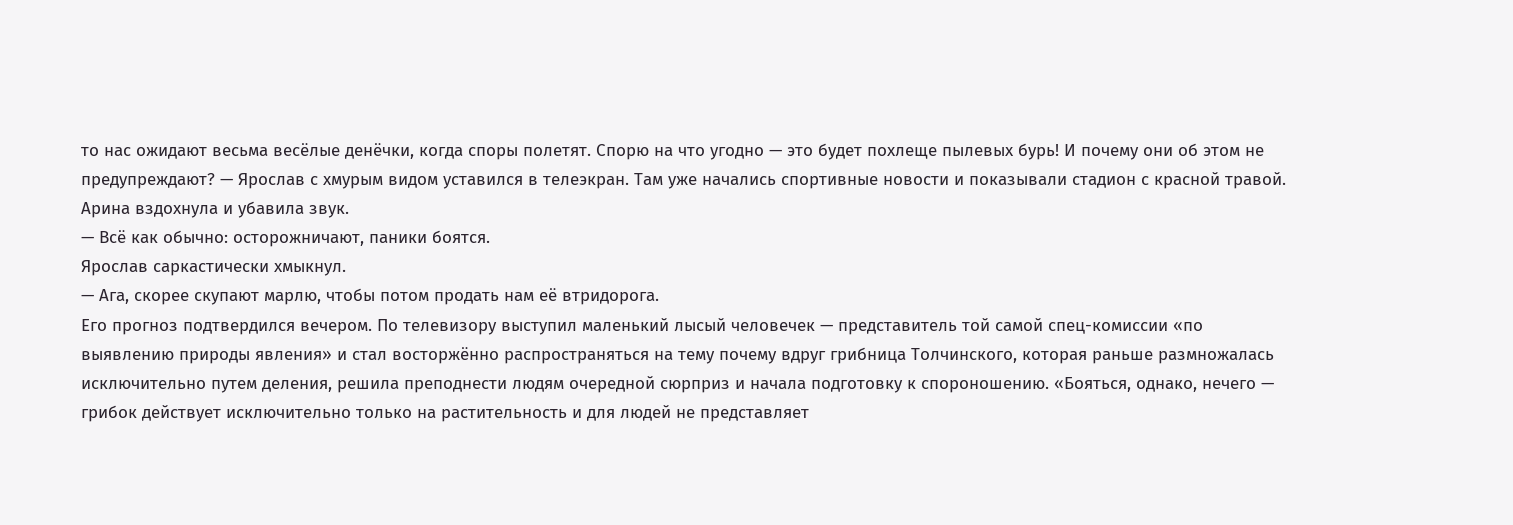то нас ожидают весьма весёлые денёчки, когда споры полетят. Спорю на что угодно — это будет похлеще пылевых бурь! И почему они об этом не предупреждают? — Ярослав с хмурым видом уставился в телеэкран. Там уже начались спортивные новости и показывали стадион с красной травой.
Арина вздохнула и убавила звук.
— Всё как обычно: осторожничают, паники боятся.
Ярослав саркастически хмыкнул.
— Ага, скорее скупают марлю, чтобы потом продать нам её втридорога.
Его прогноз подтвердился вечером. По телевизору выступил маленький лысый человечек — представитель той самой спец-комиссии «по выявлению природы явления» и стал восторжённо распространяться на тему почему вдруг грибница Толчинского, которая раньше размножалась исключительно путем деления, решила преподнести людям очередной сюрприз и начала подготовку к спороношению. «Бояться, однако, нечего — грибок действует исключительно только на растительность и для людей не представляет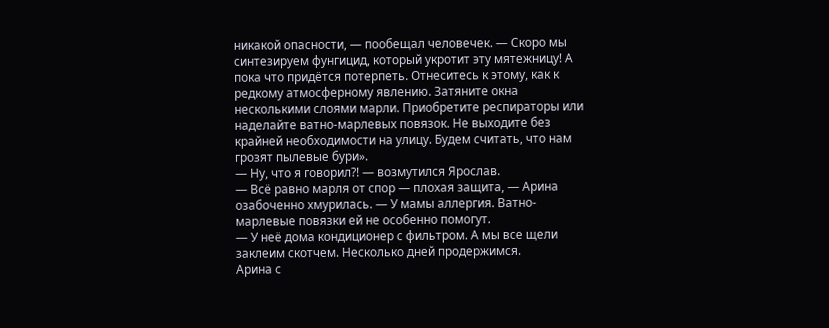никакой опасности, — пообещал человечек. — Скоро мы синтезируем фунгицид, который укротит эту мятежницу! А пока что придётся потерпеть. Отнеситесь к этому, как к редкому атмосферному явлению. Затяните окна несколькими слоями марли. Приобретите респираторы или наделайте ватно-марлевых повязок. Не выходите без крайней необходимости на улицу. Будем считать, что нам грозят пылевые бури».
— Ну, что я говорил?! — возмутился Ярослав.
— Всё равно марля от спор — плохая защита, — Арина озабоченно хмурилась. — У мамы аллергия. Ватно-марлевые повязки ей не особенно помогут.
— У неё дома кондиционер с фильтром. А мы все щели заклеим скотчем. Несколько дней продержимся.
Арина с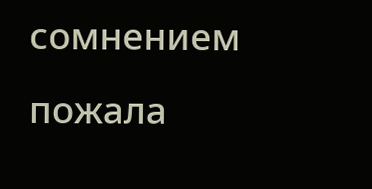сомнением пожала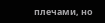плечами, но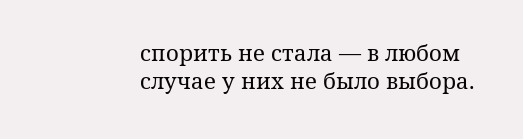спорить не стала — в любом случае у них не было выбора.